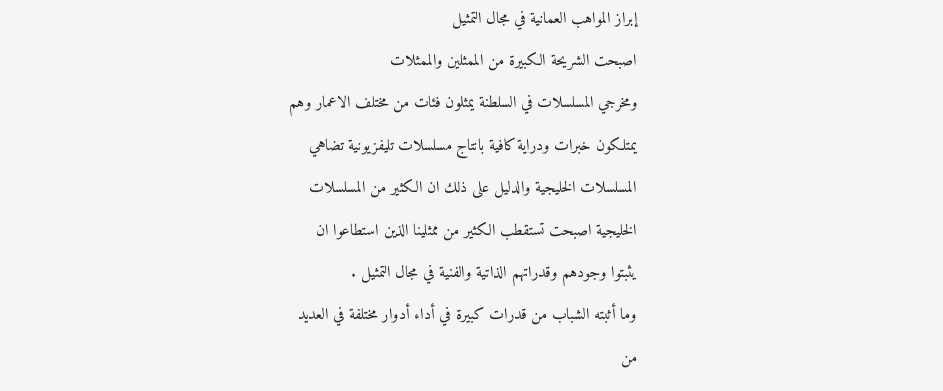إبراز المواهب العمانية في مجال التمثيل
اصبحت الشريحة الكبيرة من الممثلين والممثلات
ومخرجي المسلسلات في السلطنة يمثلون فئات من مختلف الاعمار وهم
يمتلكون خبرات ودراية كافية بانتاج مسلسلات تليفزيونية تضاهي
المسلسلات الخليجية والدليل على ذلك ان الكثير من المسلسلات
الخليجية اصبحت تستقطب الكثير من ممثلينا الذين استطاعوا ان
يثبتوا وجودهم وقدراتهم الذاتية والفنية في مجال التمثيل .
وما أثبته الشباب من قدرات كبيرة في أداء أدوار مختلفة في العديد
من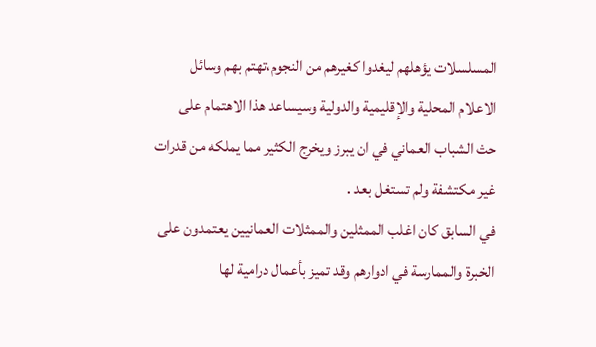المسلسلات يؤهلهم ليغدوا كغيرهم من النجوم،تهتم بهم وسائل
الاعلام المحلية والإقليمية والدولية وسيساعد هذا الاهتمام على
حث الشباب العماني في ان يبرز ويخرج الكثير مما يملكه من قدرات
غير مكتشفة ولم تستغل بعد .
في السابق كان اغلب الممثلين والممثلات العمانيين يعتمدون على
الخبرة والممارسة في ادوارهم وقد تميز بأعمال درامية لها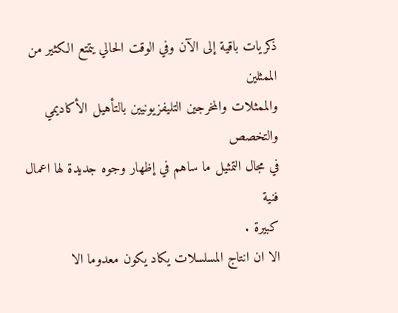ذكريات باقية إلى الآن وفي الوقت الحالي يتمتع الكثير من الممثلين
والممثلات والمخرجين التليفزيونيين بالتأهيل الأكاديمي والتخصص
في مجال التمثيل ما ساهم في إظهار وجوه جديدة لها اعمال فنية
كبيرة .
الا ان انتاج المسلسلات يكاد يكون معدوما الا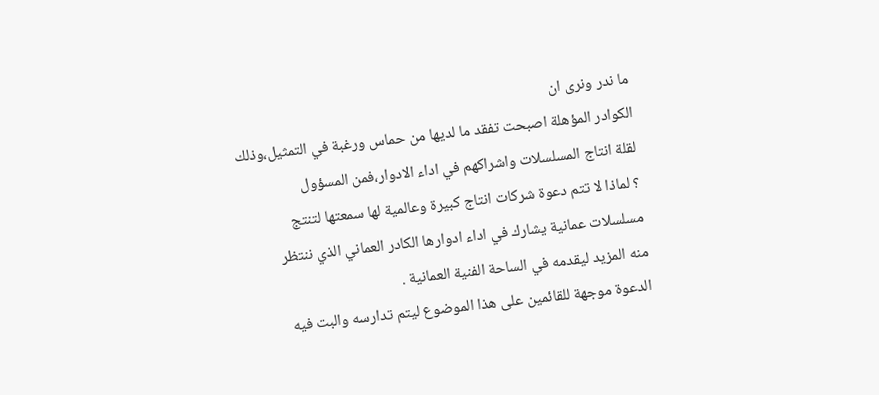ما ندر ونرى ان
الكوادر المؤهلة اصبحت تفقد ما لديها من حماس ورغبة في التمثيل،وذلك
لقلة انتاج المسلسلات واشراكهم في اداء الادوار،فمن المسؤول
؟ لماذا لا تتم دعوة شركات انتاج كبيرة وعالمية لها سمعتها لتنتج
مسلسلات عمانية يشارك في اداء ادوارها الكادر العماني الذي ننتظر
منه المزيد ليقدمه في الساحة الفنية العمانية .
الدعوة موجهة للقائمين على هذا الموضوع ليتم تدارسه والبت فيه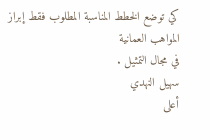كي توضع الخطط المناسبة المطلوب فقط إبراز المواهب العمانية
في مجال التمثيل .
سهيل النهدي
أعلى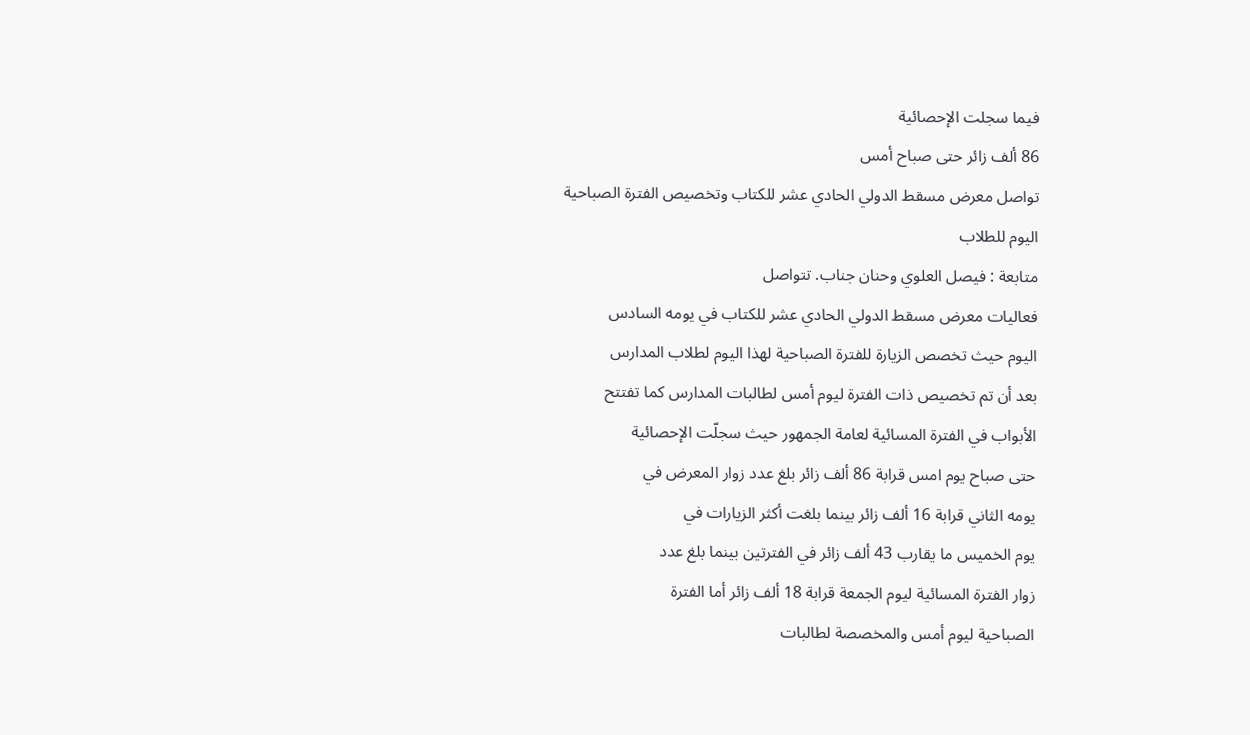فيما سجلت الإحصائية
86 ألف زائر حتى صباح أمس
تواصل معرض مسقط الدولي الحادي عشر للكتاب وتخصيص الفترة الصباحية
اليوم للطلاب
متابعة : فيصل العلوي وحنان جناب. تتواصل
فعاليات معرض مسقط الدولي الحادي عشر للكتاب في يومه السادس
اليوم حيث تخصص الزيارة للفترة الصباحية لهذا اليوم لطلاب المدارس
بعد أن تم تخصيص ذات الفترة ليوم أمس لطالبات المدارس كما تفتتح
الأبواب في الفترة المسائية لعامة الجمهور حيث سجلّت الإحصائية
حتى صباح يوم امس قرابة 86 ألف زائر بلغ عدد زوار المعرض في
يومه الثاني قرابة 16 ألف زائر بينما بلغت أكثر الزيارات في
يوم الخميس ما يقارب 43 ألف زائر في الفترتين بينما بلغ عدد
زوار الفترة المسائية ليوم الجمعة قرابة 18 ألف زائر أما الفترة
الصباحية ليوم أمس والمخصصة لطالبات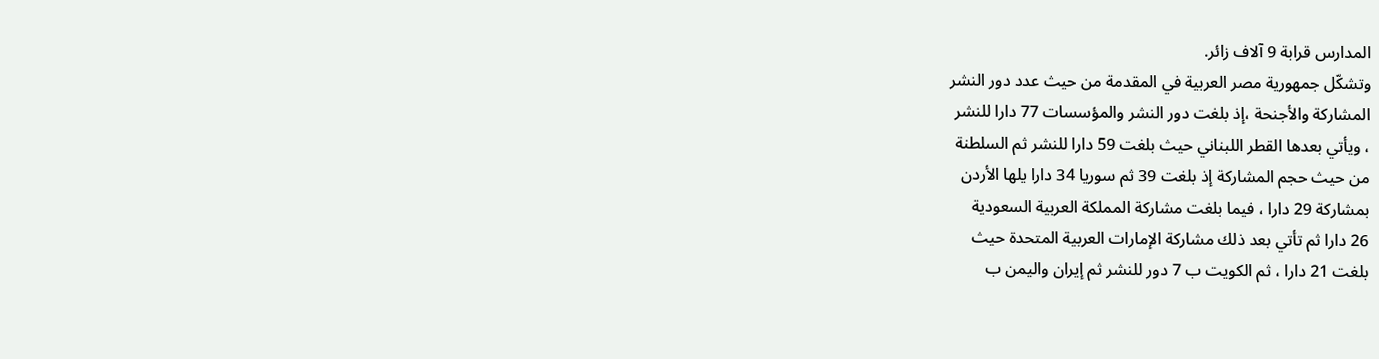المدارس قرابة 9 آلاف زائر.
وتشكّل جمهورية مصر العربية في المقدمة من حيث عدد دور النشر
المشاركة والأجنحة ،إذ بلغت دور النشر والمؤسسات 77 دارا للنشر
، ويأتي بعدها القطر اللبناني حيث بلغت 59 دارا للنشر ثم السلطنة
من حيث حجم المشاركة إذ بلغت 39 ثم سوريا 34 دارا يلها الأردن
بمشاركة 29 دارا ، فيما بلغت مشاركة المملكة العربية السعودية
26 دارا ثم تأتي بعد ذلك مشاركة الإمارات العربية المتحدة حيث
بلغت 21 دارا ، ثم الكويت ب 7 دور للنشر ثم إيران واليمن ب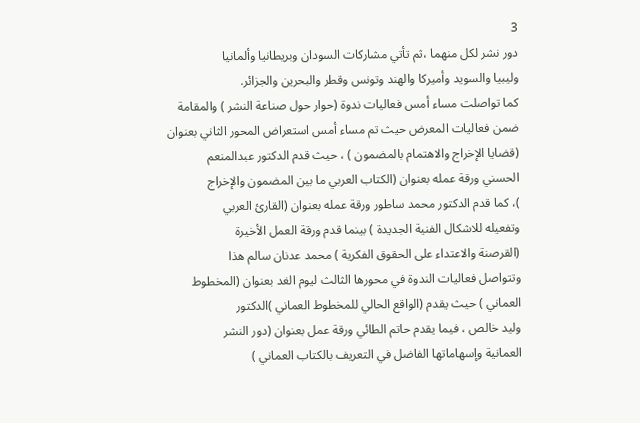3
دور نشر لكل منهما ،ثم تأتي مشاركات السودان وبريطانيا وألمانيا
وليبيا والسويد وأميركا والهند وتونس وقطر والبحرين والجزائر.
كما تواصلت مساء أمس فعاليات ندوة (حوار حول صناعة النشر ) والمقامة
ضمن فعاليات المعرض حيث تم مساء أمس استعراض المحور الثاني بعنوان
(قضايا الإخراج والاهتمام بالمضمون ) ، حيث قدم الدكتور عبدالمنعم
الحسني ورقة عمله بعنوان (الكتاب العربي ما بين المضمون والإخراج
)، كما قدم الدكتور محمد ساطور ورقة عمله بعنوان (القارئ العربي
وتفعيله للاشكال الفنية الجديدة ) بينما قدم ورقة العمل الأخيرة
(القرصنة والاعتداء على الحقوق الفكرية ) محمد عدنان سالم هذا
وتتواصل فعاليات الندوة في محورها الثالث ليوم الغد بعنوان (المخطوط
العماني ) حيث يقدم (الواقع الحالي للمخطوط العماني )الدكتور
وليد خالص ، فيما يقدم حاتم الطائي ورقة عمل بعنوان (دور النشر
العمانية وإسهاماتها الفاضل في التعريف بالكتاب العماني )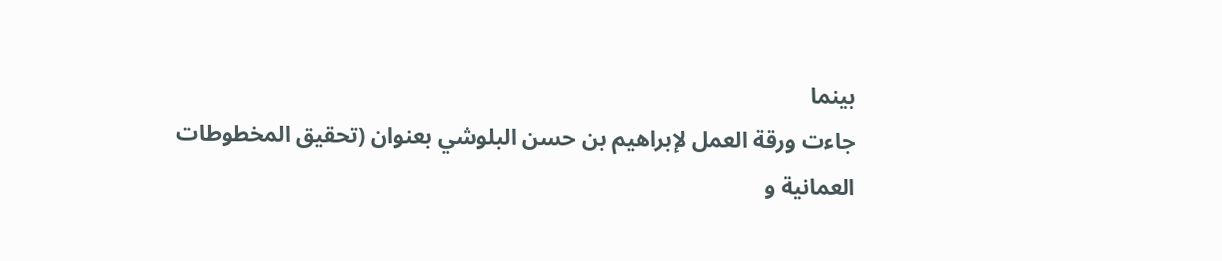بينما
جاءت ورقة العمل لإبراهيم بن حسن البلوشي بعنوان (تحقيق المخطوطات
العمانية و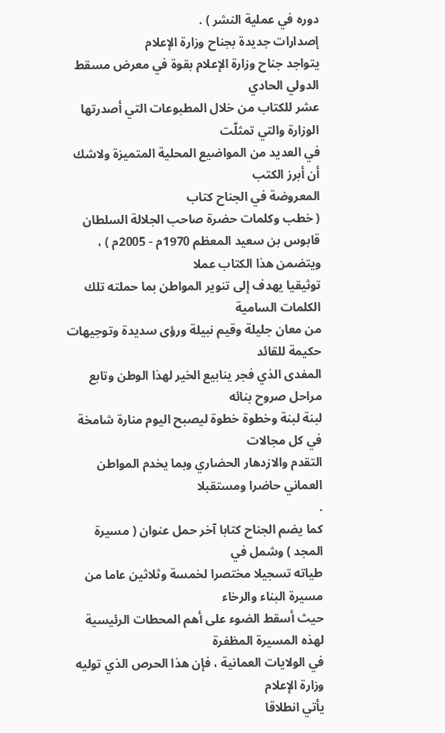دوره في عملية النشر ) .
إصدارات جديدة بجناح وزارة الإعلام
يتواجد جناح وزارة الإعلام بقوة في معرض مسقط الدولي الحادي
عشر للكتاب من خلال المطبوعات التي أصدرتها الوزارة والتي تمثلّت
في العديد من المواضيع المحلية المتميزة ولاشك أن أبرز الكتب
المعروضة في الجناح كتاب
( خطب وكلمات حضرة صاحب الجلالة السلطان
قابوس بن سعيد المعظم 1970م - 2005م ) ، ويتضمن هذا الكتاب عملا
توثيقيا يهدف إلى تنوير المواطن بما حملته تلك الكلمات السامية
من معان جليلة وقيم نبيلة ورؤى سديدة وتوجيهات حكيمة للقائد
المفدى الذي فجر ينابيع الخير لهذا الوطن وتابع مراحل صروح بنائه
لبنة لبنة وخطوة خطوة ليصبح اليوم منارة شامخة في كل مجالات
التقدم والازدهار الحضاري وبما يخدم المواطن العماني حاضرا ومستقبلا
.
كما يضم الجناح كتابا آخر حمل عنوان ( مسيرة المجد ) وشمل في
طياته تسجيلا مختصرا لخمسة وثلاثين عاما من مسيرة البناء والرخاء
حيث أسقط الضوء على أهم المحطات الرئيسية لهذه المسيرة المظفرة
في الولايات العمانية ، فإن هذا الحرص الذي توليه وزارة الإعلام
يأتي انطلاقا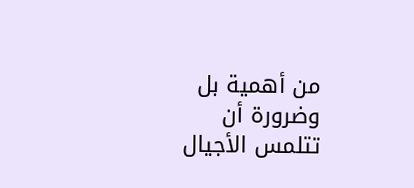من أهمية بل وضرورة أن تتلمس الأجيال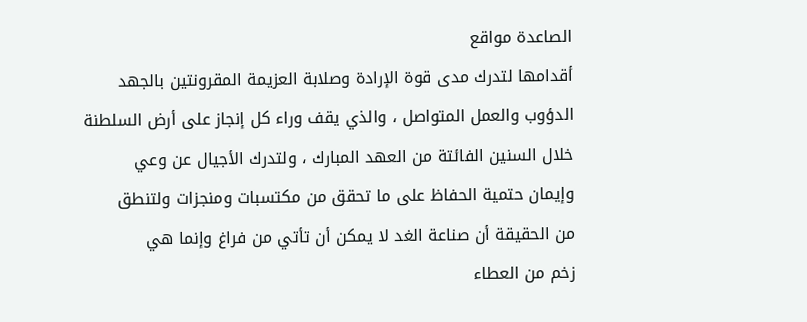الصاعدة مواقع
أقدامها لتدرك مدى قوة الإرادة وصلابة العزيمة المقرونتين بالجهد
الدؤوب والعمل المتواصل ، والذي يقف وراء كل إنجاز على أرض السلطنة
خلال السنين الفائتة من العهد المبارك ، ولتدرك الأجيال عن وعي
وإيمان حتمية الحفاظ على ما تحقق من مكتسبات ومنجزات ولتنطق
من الحقيقة أن صناعة الغد لا يمكن أن تأتي من فراغ وإنما هي
زخم من العطاء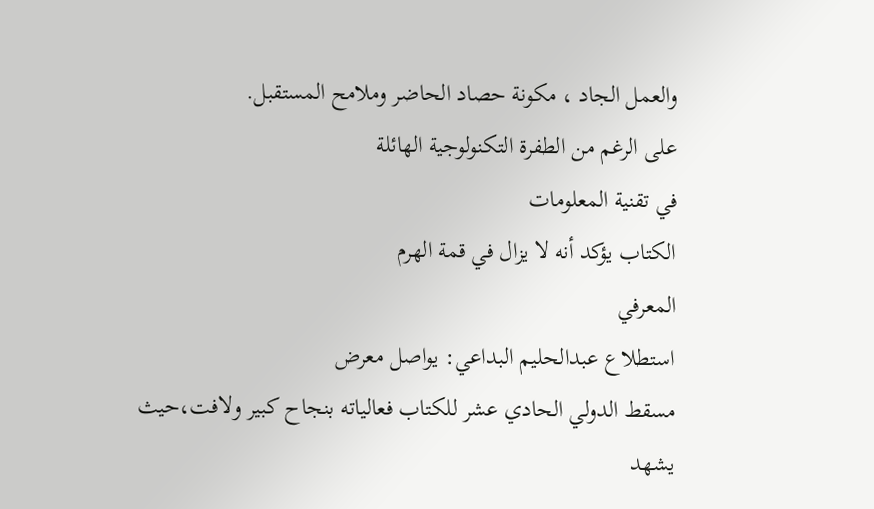والعمل الجاد ، مكونة حصاد الحاضر وملامح المستقبل.
على الرغم من الطفرة التكنولوجية الهائلة
في تقنية المعلومات
الكتاب يؤكد أنه لا يزال في قمة الهرم
المعرفي
استطلاع عبدالحليم البداعي: يواصل معرض
مسقط الدولي الحادي عشر للكتاب فعالياته بنجاح كبير ولافت،حيث
يشهد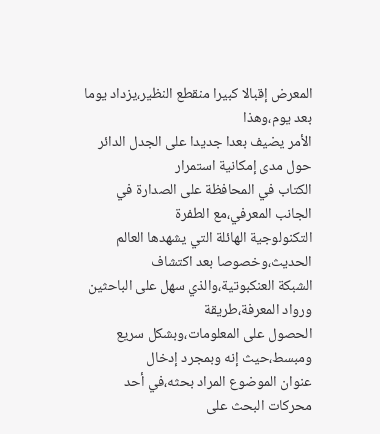المعرض إقبالا كبيرا منقطع النظير،يزداد يوما بعد يوم،وهذا
الأمر يضيف بعدا جديدا على الجدل الدائر حول مدى إمكانية استمرار
الكتاب في المحافظة على الصدارة في الجانب المعرفي،مع الطفرة
التكنولوجية الهائلة التي يشهدها العالم الحديث،وخصوصا بعد اكتشاف
الشبكة العنكبوتية،والذي سهل على الباحثين ورواد المعرفة،طريقة
الحصول على المعلومات،وبشكل سريع ومبسط،حيث إنه وبمجرد إدخال
عنوان الموضوع المراد بحثه،في أحد محركات البحث على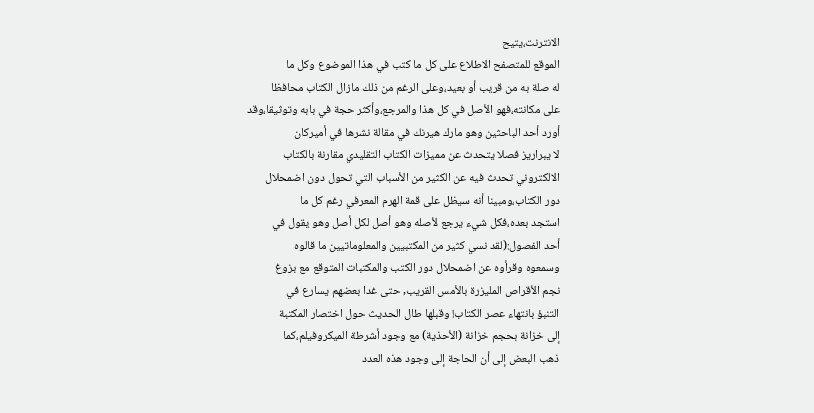الانترنت،يتيح
الموقع للمتصفح الاطلاع على كل ما كتب في هذا الموضوع وكل ما
له صلة به من قريب أو بعيد،وعلى الرغم من ذلك مازال الكتاب محافظا
على مكانته،فهو الأصل في كل هذا والمرجع،وأكثر حجة في بابه وتوثيقا،وقد
أورد أحد الباحثين وهو مارك هيرنك في مقالة نشرها في أميركان
لا يبراريز فصلا يتحدث عن مميزات الكتاب التقليدي مقارنة بالكتاب
الالكتروني تحدث فيه عن الكثير من الأسباب التي تحول دون اضمحلال
دور الكتاب،ومبينا أنه سيظل على قمة الهرم المعرفي رغم كل ما
استجد بعده،فكل شيء يرجع لأصله وهو أصل لكل أصل وهو يقول في
أحد الفصول:(لقد نسي كثير من المكتبيين والمعلوماتيين ما قالوه
وسمعوه وقرأوه عن اضمحلال دور الكتب والمكتبات المتوقع مع بزوغ
نجم الأقراص المليزرة بالأمس القريب, حتى غدا بعضهم يسارع في
التنبؤ بانتهاء عصر الكتاب! وقبلها طال الحديث حول اختصار المكتبة
إلى خزانة بحجم خزانة (الأحذية) مع وجود أشرطة الميكروفيلم،كما
ذهب البعض إلى أن الحاجة إلى وجود هذه العدد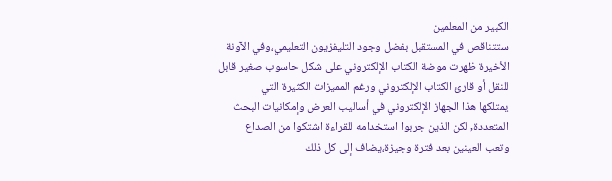الكبير من المعلمين
ستتناقص في المستقبل بفضل وجود التليفزيون التعليمي،وفي الآونة
الأخيرة ظهرت موضة الكتاب الإلكتروني على شكل حاسوب صغير قابل
للنقل أو قارئ الكتاب الإلكتروني ورغم المميزات الكثيرة التي
يمتلكها هذا الجهاز الإلكتروني في أساليب العرض وإمكانيات البحث
المتعددة, لكن الذين جربوا استخدامه للقراءة اشتكوا من الصداع
وتعب العينين بعد فترة وجيزة،يضاف إلى كل ذلك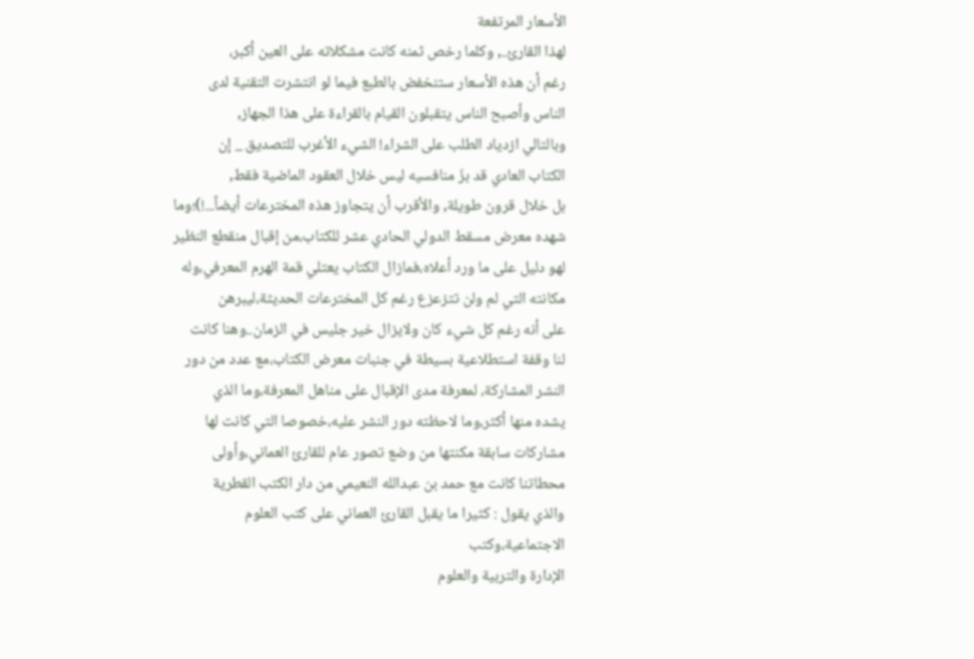الأسعار المرتفعة
لهذا القارئ.., وكلما رخص ثمنه كانت مشكلاته على العين أكبر،
رغم أن هذه الأسعار ستنخفض بالطبع فيما لو انتشرت التقنية لدى
الناس وأصبح الناس يتقبلون القيام بالقراءة على هذا الجهاز,
وبالتالي ازدياد الطلب على الشراء! الشيء الأغرب للتصديق _ إن
الكتاب العادي قد بزّ منافسيه ليس خلال العقود الماضية فقط,
بل خلال قرون طويلة, والأقرب أن يتجاوز هذه المخترعات أيضاً...!)؛وما
شهده معرض مسقط الدولي الحادي عشر للكتاب،من إقبال منقطع النظير
لهو دليل على ما ورد أعلاه،فمازال الكتاب يعتلي قمة الهرم المعرفي،وله
مكانته التي لم ولن تتزعزع رغم كل المخترعات الحديثة،ليبرهن
على أنه رغم كل شيء كان ولايزال خير جليس في الزمان..وهنا كانت
لنا وقفة استطلاعية بسيطة في جنبات معرض الكتاب،مع عدد من دور
النشر المشاركة، لمعرفة مدى الإقبال على مناهل المعرفة،وما الذي
يشده منها أكثر،وما لاحظته دور النشر عليه،خصوصا التي كانت لها
مشاركات سابقة مكنتها من وضع تصور عام للقارئ العماني،وأولى
محطاتنا كانت مع حمد بن عبدالله النعيمي من دار الكتب القطرية
والذي يقول : كثيرا ما يقبل القارئ العماني على كتب العلوم الاجتماعية،وكتب
الإدارة والتربية والعلوم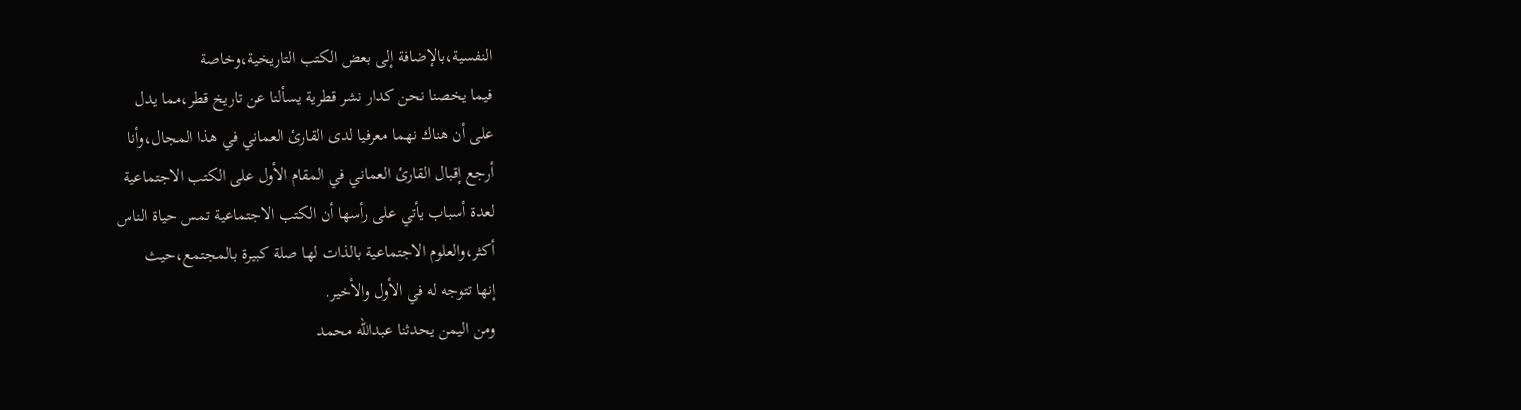النفسية،بالإضافة إلى بعض الكتب التاريخية،وخاصة
فيما يخصنا نحن كدار نشر قطرية يسألنا عن تاريخ قطر،مما يدل
على أن هناك نهما معرفيا لدى القارئ العماني في هذا المجال،وأنا
أرجع إقبال القارئ العماني في المقام الأول على الكتب الاجتماعية
لعدة أسباب يأتي على رأسها أن الكتب الاجتماعية تمس حياة الناس
أكثر،والعلوم الاجتماعية بالذات لها صلة كبيرة بالمجتمع،حيث
إنها تتوجه له في الأول والأخير.
ومن اليمن يحدثنا عبدالله محمد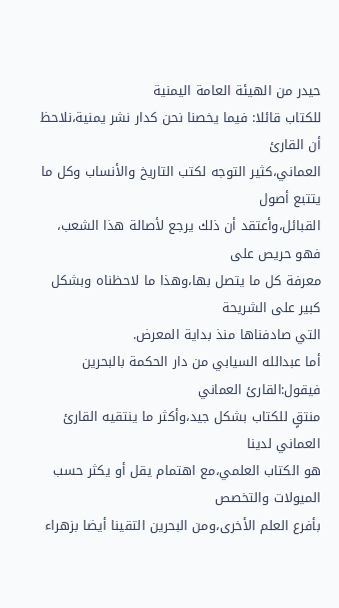حيدر من الهيئة العامة اليمنية
للكتاب قائلا: فيما يخصنا نحن كدار نشر يمنية،نلاحظ أن القارئ
العماني،كثير التوجه لكتب التاريخ والأنساب وكل ما يتتبع أصول
القبائل،وأعتقد أن ذلك يرجع لأصالة هذا الشعب، فهو حريص على
معرفة كل ما يتصل بها،وهذا ما لاحظناه وبشكل كبير على الشريحة
التي صادفناها منذ بداية المعرض.
أما عبدالله السيابي من دار الحكمة بالبحرين فيقول:القارئ العماني
منتقٍ للكتاب بشكل جيد،وأكثر ما ينتقيه القارئ العماني لدينا
هو الكتاب العلمي،مع اهتمام يقل أو يكثر حسب الميولات والتخصص
بأفرع العلم الأخرى،ومن البحرين التقينا أيضا بزهراء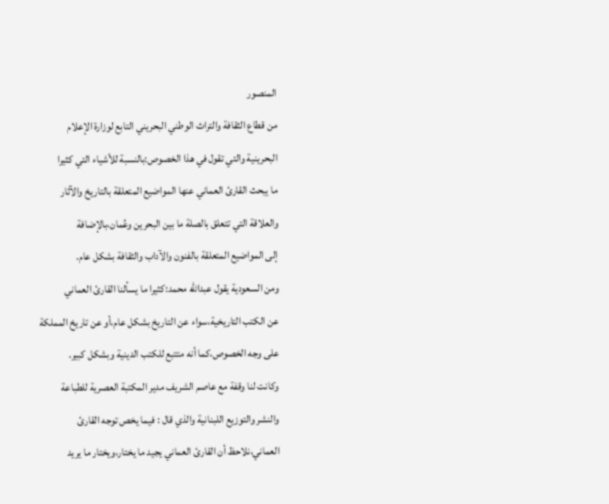المنصور
من قطاع الثقافة والتراث الوطني البحريني التابع لوزارة الإعلام
البحرينية والتي تقول في هذا الخصوص:بالنسبة للأشياء التي كثيرا
ما يبحث القارئ العماني عنها المواضيع المتعلقة بالتاريخ والآثار
والعلاقة التي تتعلق بالصلة ما بين البحرين وعُمان،بالإضافة
إلى المواضيع المتعلقة بالفنون والآداب والثقافة بشكل عام.
ومن السعودية يقول عبدالله محمد:كثيرا ما يسألنا القارئ العماني
عن الكتب التاريخية،سواء عن التاريخ بشكل عام،أو عن تاريخ المملكة
على وجه الخصوص،كما أنه متتبع للكتب الدينية وبشكل كبير.
وكانت لنا وقفة مع عاصم الشريف مدير المكتبة العصرية للطباعة
والنشر والتوزيع اللبنانية والذي قال : فيما يخص توجه القارئ
العماني،نلاحظ أن القارئ العماني يجيد ما يختار،ويختار ما يريد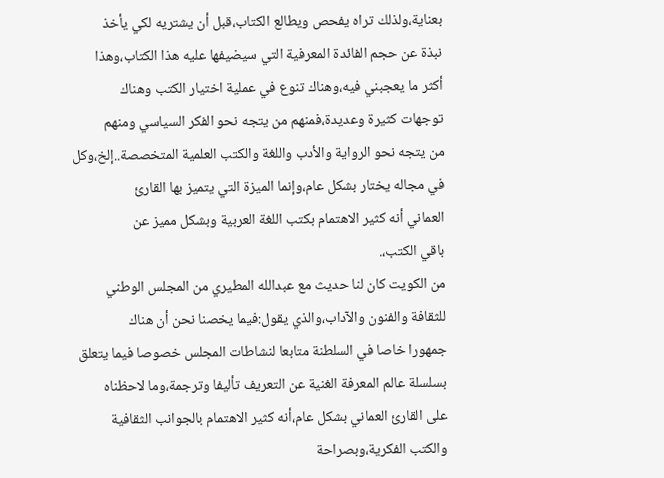بعناية،ولذلك تراه يفحص ويطالع الكتاب،قبل أن يشتريه لكي يأخذ
نبذة عن حجم الفائدة المعرفية التي سيضيفها عليه هذا الكتاب،وهذا
أكثر ما يعجبني فيه،وهناك تنوع في عملية اختيار الكتب وهناك
توجهات كثيرة وعديدة،فمنهم من يتجه نحو الفكر السياسي ومنهم
من يتجه نحو الرواية والأدب واللغة والكتب العلمية المتخصصة..إلخ،وكل
في مجاله يختار بشكل عام،وإنما الميزة التي يتميز بها القارئ
العماني أنه كثير الاهتمام بكتب اللغة العربية وبشكل مميز عن
باقي الكتب،.
من الكويت كان لنا حديث مع عبدالله المطيري من المجلس الوطني
للثقافة والفنون والآداب،والذي يقول:فيما يخصنا نحن أن هناك
جمهورا خاصا في السلطنة متابعا لنشاطات المجلس خصوصا فيما يتعلق
بسلسلة عالم المعرفة الغنية عن التعريف تأليفا وترجمة،وما لاحظناه
على القارئ العماني بشكل عام،أنه كثير الاهتمام بالجوانب الثقافية
والكتب الفكرية،وبصراحة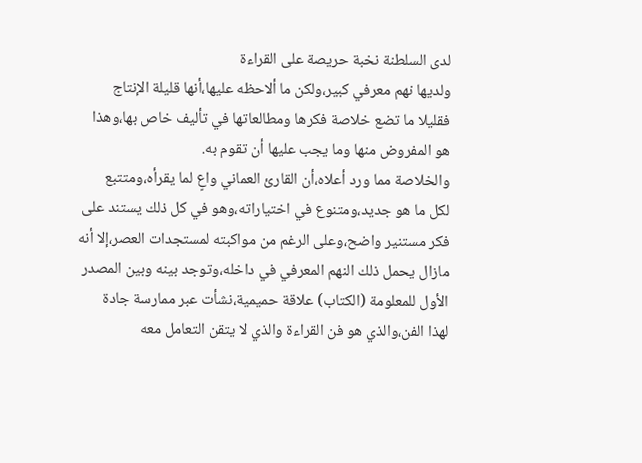لدى السلطنة نخبة حريصة على القراءة
ولديها نهم معرفي كبير،ولكن ما ألاحظه عليها،أنها قليلة الإنتاج
فقليلا ما تضع خلاصة فكرها ومطالعاتها في تأليف خاص بها،وهذا
هو المفروض منها وما يجب عليها أن تقوم به.
والخلاصة مما ورد أعلاه،أن القارئ العماني واعٍ لما يقرأه،ومتتبع
لكل ما هو جديد،ومتنوع في اختياراته،وهو في كل ذلك يستند على
فكر مستنير واضح،وعلى الرغم من مواكبته لمستجدات العصر،إلا أنه
مازال يحمل ذلك النهم المعرفي في داخله،وتوجد بينه وبين المصدر
الأول للمعلومة (الكتاب) علاقة حميمية،نشأت عبر ممارسة جادة
لهذا الفن،والذي هو فن القراءة والذي لا يتقن التعامل معه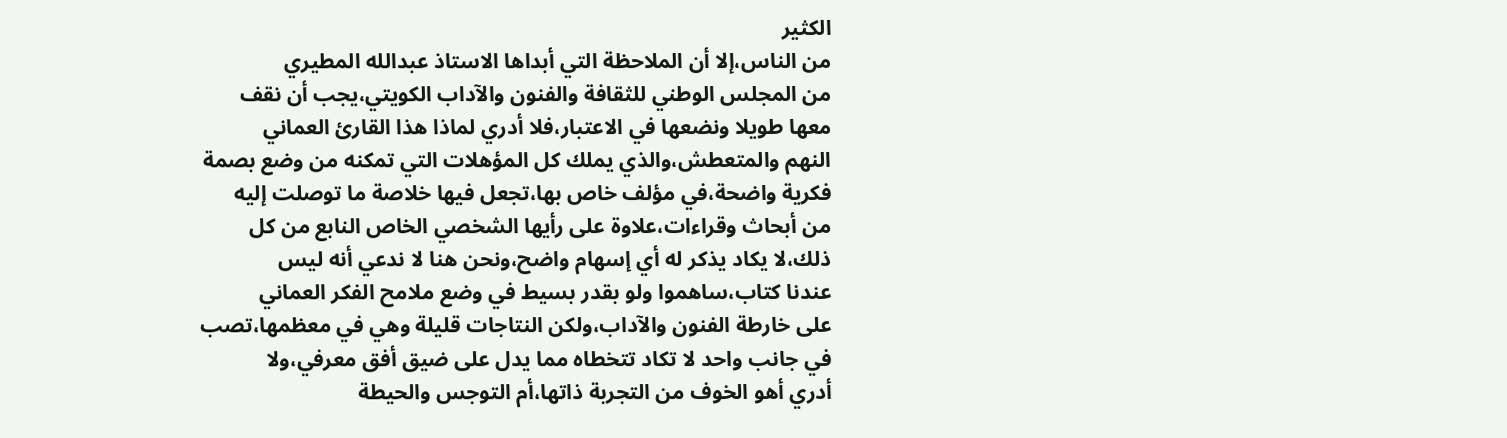الكثير
من الناس،إلا أن الملاحظة التي أبداها الاستاذ عبدالله المطيري
من المجلس الوطني للثقافة والفنون والآداب الكويتي،يجب أن نقف
معها طويلا ونضعها في الاعتبار،فلا أدري لماذا هذا القارئ العماني
النهم والمتعطش،والذي يملك كل المؤهلات التي تمكنه من وضع بصمة
فكرية واضحة،في مؤلف خاص بها،تجعل فيها خلاصة ما توصلت إليه
من أبحاث وقراءات،علاوة على رأيها الشخصي الخاص النابع من كل
ذلك،لا يكاد يذكر له أي إسهام واضح،ونحن هنا لا ندعي أنه ليس
عندنا كتاب،ساهموا ولو بقدر بسيط في وضع ملامح الفكر العماني
على خارطة الفنون والآداب،ولكن النتاجات قليلة وهي في معظمها،تصب
في جانب واحد لا تكاد تتخطاه مما يدل على ضيق أفق معرفي،ولا
أدري أهو الخوف من التجربة ذاتها،أم التوجس والحيطة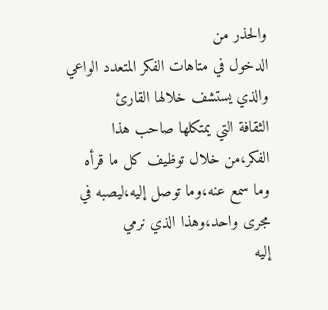والحذر من
الدخول في متاهات الفكر المتعدد الواعي والذي يستشف خلالها القارئ
الثقافة التي يمتكلها صاحب هذا الفكر،من خلال توظيف كل ما قرأه
وما سمع عنه،وما توصل إليه،ليصبه في مجرى واحد،وهذا الذي نرمي
إليه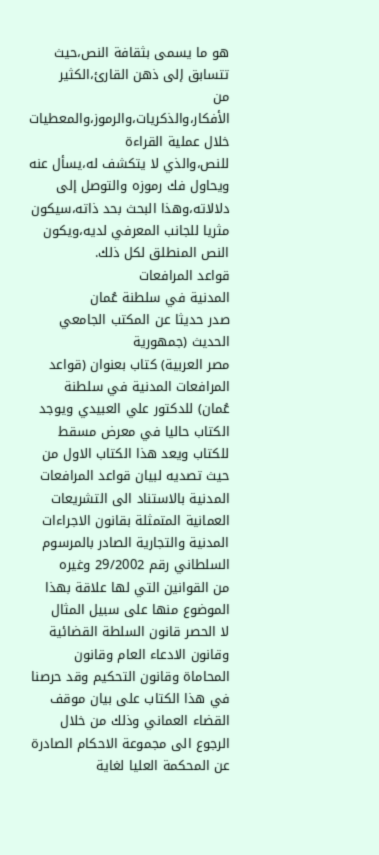هو ما يسمى بثقافة النص،حيث تتسابق إلى ذهن القارئ،الكثير
من الأفكار،والذكريات،والرموز،والمعطيات خلال عملية القراءة
للنص،والذي لا يتكشف له،يسأل عنه ويحاول فك رموزه والتوصل إلى
دلالاته،وهذا البحث بحد ذاته،سيكون مثريا للجانب المعرفي لديه،ويكون
النص المنطلق لكل ذلك.
قواعد المرافعات
المدنية في سلطنة عُمان
صدر حديثا عن المكتب الجامعي الحديث (جمهورية
مصر العربية) كتاب بعنوان (قواعد المرافعات المدنية في سلطنة
عُمان) للدكتور علي العبيدي ويوجد الكتاب حاليا في معرض مسقط
للكتاب ويعد هذا الكتاب الاول من حيث تصديه لبيان قواعد المرافعات
المدنية بالاستناد الى التشريعات العمانية المتمثلة بقانون الاجراءات
المدنية والتجارية الصادر بالمرسوم السلطاني رقم 29/2002 وغيره
من القوانين التي لها علاقة بهذا الموضوع منها على سبيل المثال
لا الحصر قانون السلطة القضائية وقانون الادعاء العام وقانون
المحاماة وقانون التحكيم وقد حرصنا في هذا الكتاب على بيان موقف
القضاء العماني وذلك من خلال الرجوع الى مجموعة الاحكام الصادرة
عن المحكمة العليا لغاية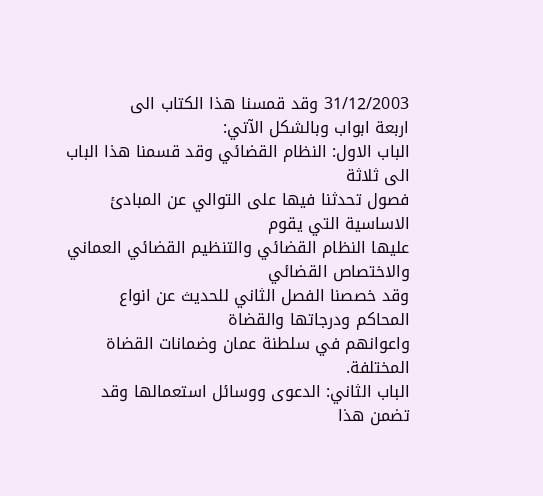31/12/2003 وقد قمسنا هذا الكتاب الى
اربعة ابواب وبالشكل الآتي:
الباب الاول: النظام القضائي وقد قسمنا هذا الباب الى ثلاثة
فصول تحدثنا فيها على التوالي عن المبادئ الاساسية التي يقوم
عليها النظام القضائي والتنظيم القضائي العماني والاختصاص القضائي
وقد خصصنا الفصل الثاني للحديث عن انواع المحاكم ودرجاتها والقضاة
واعوانهم في سلطنة عمان وضمانات القضاة المختلفة.
الباب الثاني: الدعوى ووسائل استعمالها وقد تضمن هذا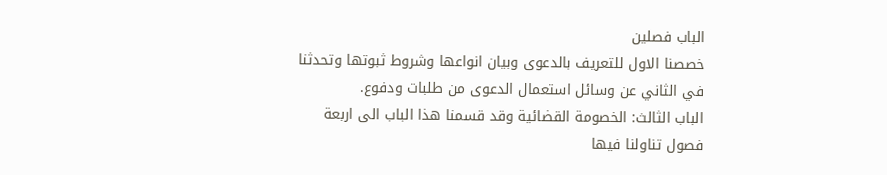الباب فصلين
خصصنا الاول للتعريف بالدعوى وبيان انواعها وشروط ثبوتها وتحدثنا
في الثاني عن وسائل استعمال الدعوى من طلبات ودفوع.
الباب الثالث: الخصومة القضائية وقد قسمنا هذا الباب الى اربعة
فصول تناولنا فيها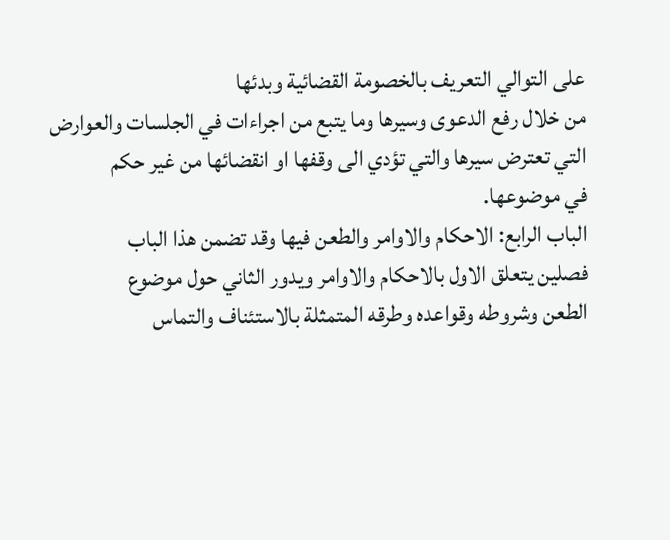على التوالي التعريف بالخصومة القضائية وبدئها
من خلال رفع الدعوى وسيرها وما يتبع من اجراءات في الجلسات والعوارض
التي تعترض سيرها والتي تؤدي الى وقفها او انقضائها من غير حكم
في موضوعها.
الباب الرابع: الاحكام والاوامر والطعن فيها وقد تضمن هذا الباب
فصلين يتعلق الاول بالاحكام والاوامر ويدور الثاني حول موضوع
الطعن وشروطه وقواعده وطرقه المتمثلة بالاستئناف والتماس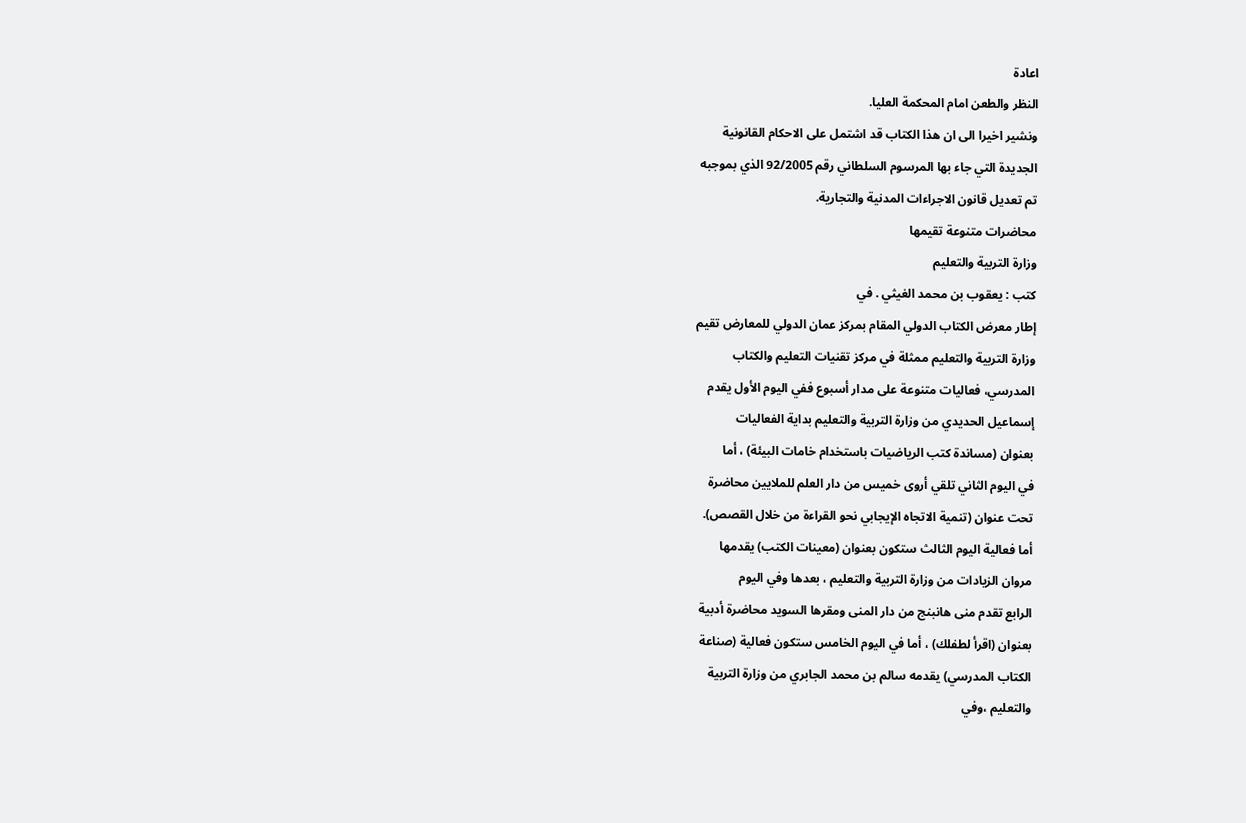اعادة
النظر والطعن امام المحكمة العليا.
ونشير اخيرا الى ان هذا الكتاب قد اشتمل على الاحكام القانونية
الجديدة التي جاء بها المرسوم السلطاني رقم 92/2005 الذي بموجبه
تم تعديل قانون الاجراءات المدنية والتجارية.
محاضرات متنوعة تقيمها
وزارة التربية والتعليم
كتب : يعقوب بن محمد الغيثي . في
إطار معرض الكتاب الدولي المقام بمركز عمان الدولي للمعارض تقيم
وزارة التربية والتعليم ممثلة في مركز تقنيات التعليم والكتاب
المدرسي، فعاليات متنوعة على مدار أسبوع ففي اليوم الأول يقدم
إسماعيل الحديدي من وزارة التربية والتعليم بداية الفعاليات
بعنوان (مساندة كتب الرياضيات باستخدام خامات البيئة) ، أما
في اليوم الثاني تلقي أروى خميس من دار العلم للملايين محاضرة
تحت عنوان (تنمية الاتجاه الإيجابي نحو القراءة من خلال القصص).
أما فعالية اليوم الثالث ستكون بعنوان (معينات الكتب) يقدمها
مروان الزيادات من وزارة التربية والتعليم ، بعدها وفي اليوم
الرابع تقدم منى هانبنج من دار المنى ومقرها السويد محاضرة أدبية
بعنوان (اقرأ لطفلك) ، أما في اليوم الخامس ستكون فعالية (صناعة
الكتاب المدرسي) يقدمه سالم بن محمد الجابري من وزارة التربية
والتعليم ،وفي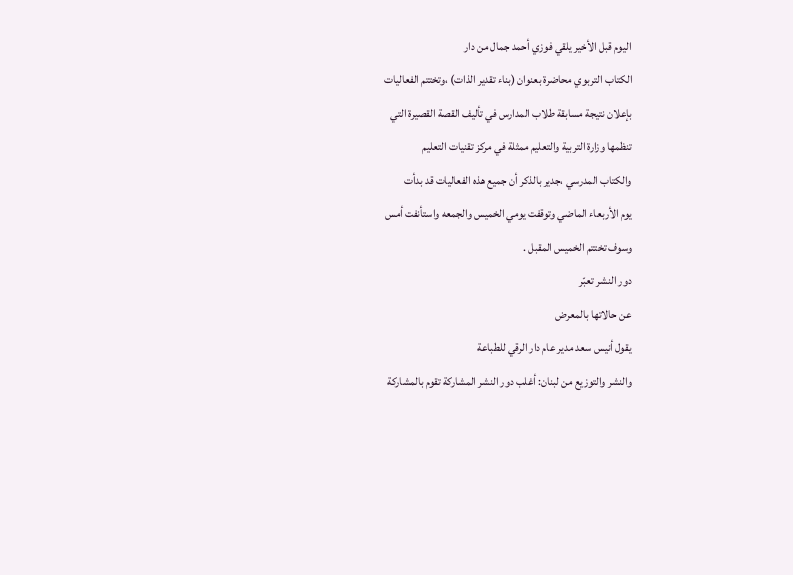اليوم قبل الأخير يلقي فوزي أحمد جمال من دار
الكتاب التربوي محاضرة بعنوان (بناء تقدير الذات) ،وتختتم الفعاليات
بإعلان نتيجة مسابقة طلاب المدارس في تأليف القصة القصيرة التي
تنظمها وزارة التربية والتعليم ممثلة في مركز تقنيات التعليم
والكتاب المدرسي ،جدير بالذكر أن جميع هذه الفعاليات قد بدأت
يوم الأربعاء الماضي وتوقفت يومي الخميس والجمعه واستأنفت أمس
وسوف تختتم الخميس المقبل .
دور النشر تعبّر
عن حالاتها بالمعرض
يقول أنيس سعد مدير عام دار الرقي للطباعة
والنشر والتوزيع من لبنان: أغلب دور النشر المشاركة تقوم بالمشاركة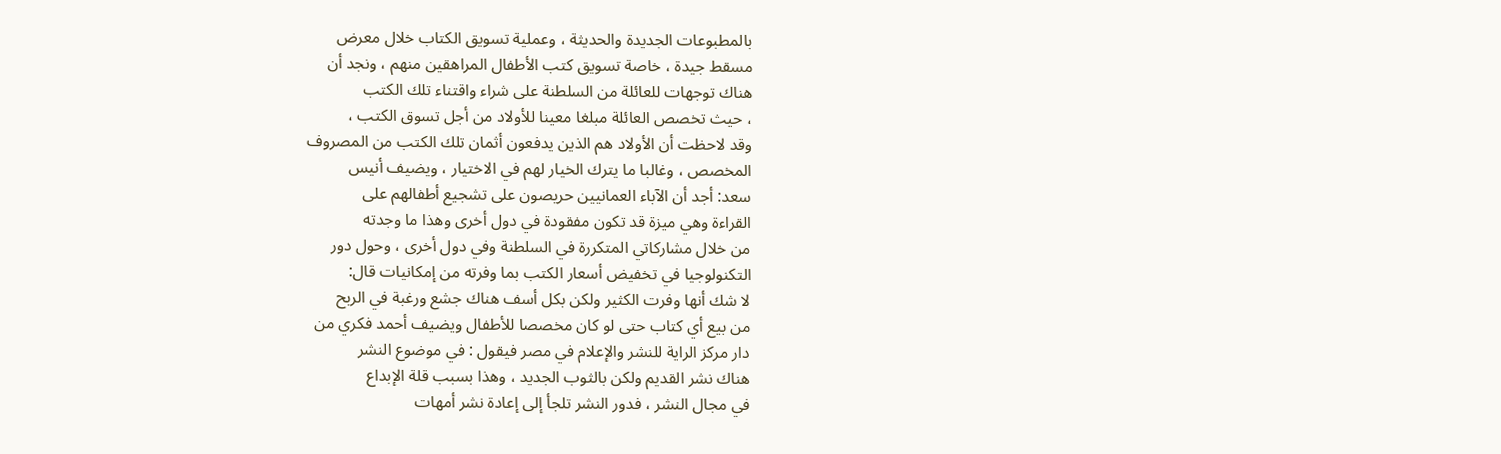بالمطبوعات الجديدة والحديثة ، وعملية تسويق الكتاب خلال معرض
مسقط جيدة ، خاصة تسويق كتب الأطفال المراهقين منهم ، ونجد أن
هناك توجهات للعائلة من السلطنة على شراء واقتناء تلك الكتب
، حيث تخصص العائلة مبلغا معينا للأولاد من أجل تسوق الكتب ،
وقد لاحظت أن الأولاد هم الذين يدفعون أثمان تلك الكتب من المصروف
المخصص ، وغالبا ما يترك الخيار لهم في الاختيار ، ويضيف أنيس
سعد: أجد أن الآباء العمانيين حريصون على تشجيع أطفالهم على
القراءة وهي ميزة قد تكون مفقودة في دول أخرى وهذا ما وجدته
من خلال مشاركاتي المتكررة في السلطنة وفي دول أخرى ، وحول دور
التكنولوجيا في تخفيض أسعار الكتب بما وفرته من إمكانيات قال:
لا شك أنها وفرت الكثير ولكن بكل أسف هناك جشع ورغبة في الربح
من بيع أي كتاب حتى لو كان مخصصا للأطفال ويضيف أحمد فكري من
دار مركز الراية للنشر والإعلام في مصر فيقول : في موضوع النشر
هناك نشر القديم ولكن بالثوب الجديد ، وهذا بسبب قلة الإبداع
في مجال النشر ، فدور النشر تلجأ إلى إعادة نشر أمهات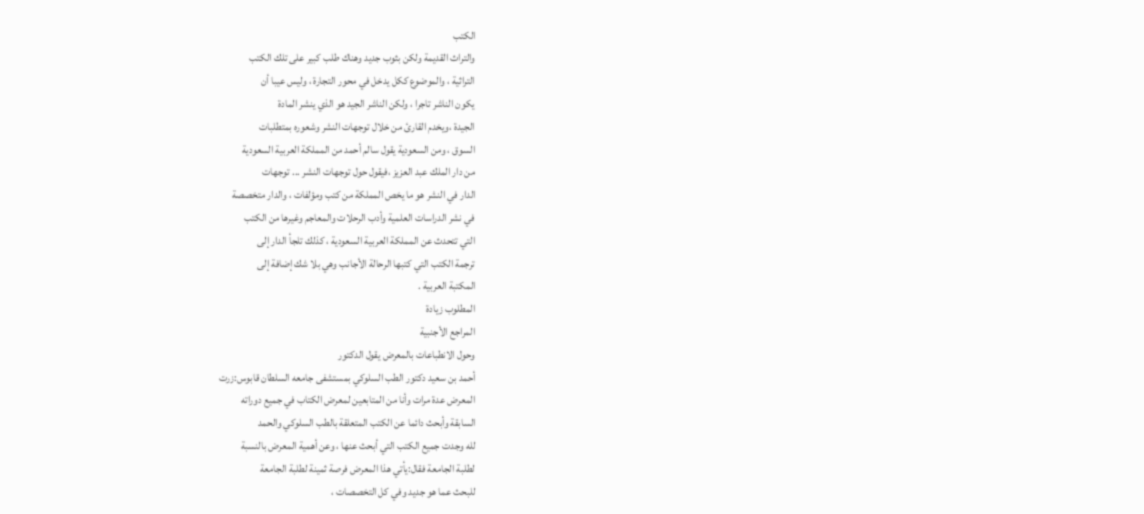الكتب
والتراث القديمة ولكن بثوب جديد وهناك طلب كبير على تلك الكتب
التراثية ، والموضوع ككل يدخل في محور التجارة ، وليس عيبا أن
يكون الناشر تاجرا ، ولكن الناشر الجيد هو الذي ينشر المادة
الجيدة ،ويخدم القارئ من خلال توجهات النشر وشعوره بمتطلبات
السوق ، ومن السعودية يقول سالم أحمد من المملكة العربية السعودية
من دار الملك عبد العزيز ،فيقول حول توجهات النشر ... توجهات
الدار في النشر هو ما يخص المملكة من كتب ومؤلفات ، والدار متخصصة
في نشر الدراسات العلمية وأدب الرحلات والمعاجم وغيرها من الكتب
التي تتحدث عن المملكة العربية السعودية ، كذلك تلجأ الدار إلى
ترجمة الكتب التي كتبها الرحالة الأجانب وهي بلا شك إضافة إلى
المكتبة العربية .
المطلوب زيادة
المراجع الأجنبية
وحول الانطباعات بالمعرض يقول الدكتور
أحمد بن سعيد دكتور الطب السلوكي بمستشفى جامعه السلطان قابوس:زرت
المعرض عدة مرات وأنا من المتابعين لمعرض الكتاب في جميع دوراته
السابقة وأبحث دائما عن الكتب المتعلقة بالطب السلوكي والحمد
لله وجدت جميع الكتب التي أبحث عنها ، وعن أهمية المعرض بالنسبة
لطلبة الجامعة فقال:يأتي هذا المعرض فرصة ثمينة لطلبة الجامعة
للبحث عما هو جديد وفي كل التخصصات ،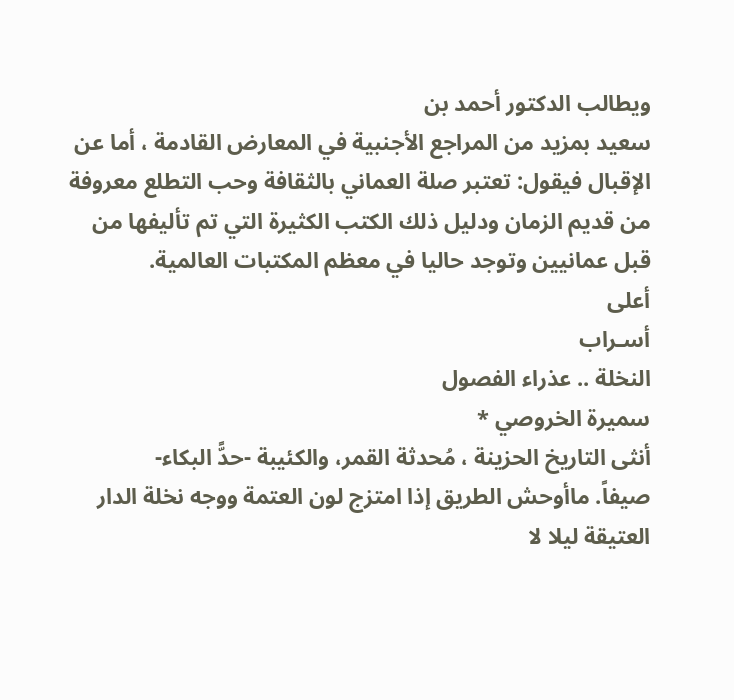ويطالب الدكتور أحمد بن
سعيد بمزيد من المراجع الأجنبية في المعارض القادمة ، أما عن
الإقبال فيقول: تعتبر صلة العماني بالثقافة وحب التطلع معروفة
من قديم الزمان ودليل ذلك الكتب الكثيرة التي تم تأليفها من
قبل عمانيين وتوجد حاليا في معظم المكتبات العالمية.
أعلى
أسـراب
النخلة .. عذراء الفصول
سميرة الخروصي *
أنثى التاريخ الحزينة ، مُحدثة القمر، والكئيبة -حدًّ البكاء-
صيفاً. ماأوحش الطريق إذا امتزج لون العتمة ووجه نخلة الدار
العتيقة ليلا لا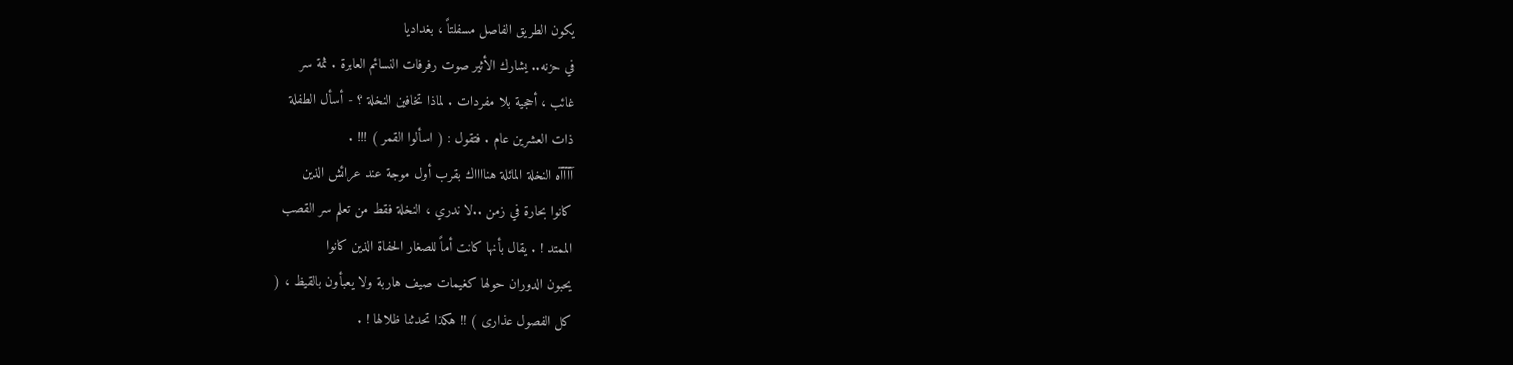يكون الطريق الفاصل مسفلتاً ، بغداديا
في حزنه.. يشارك الأثير صوت رفرفات النسائم العابرة . ثمة سر
غائب ، أحجية بلا مفردات . لماذا تخافين النخلة ؟ - أسأل الطفلة
ذات العشرين عام . فتقول : ( اسألوا القمر ) !!! .
آآآآه النخلة المائلة هنااااك بقرب أول موجة عند عرائش الذين
كانوا بحارة في زمن ..لا ندري ، النخلة فقط من تعلم سر القصب
الممتد ! . يقال بأنها كانت أماً للصغار الحفاة الذين كانوا
يحبون الدوران حولها كغيمات صيف هاربة ولا يعبأون بالقيظ ، (
كل الفصول عذارى ) !! هكذا تحدثنا ظلالها ! .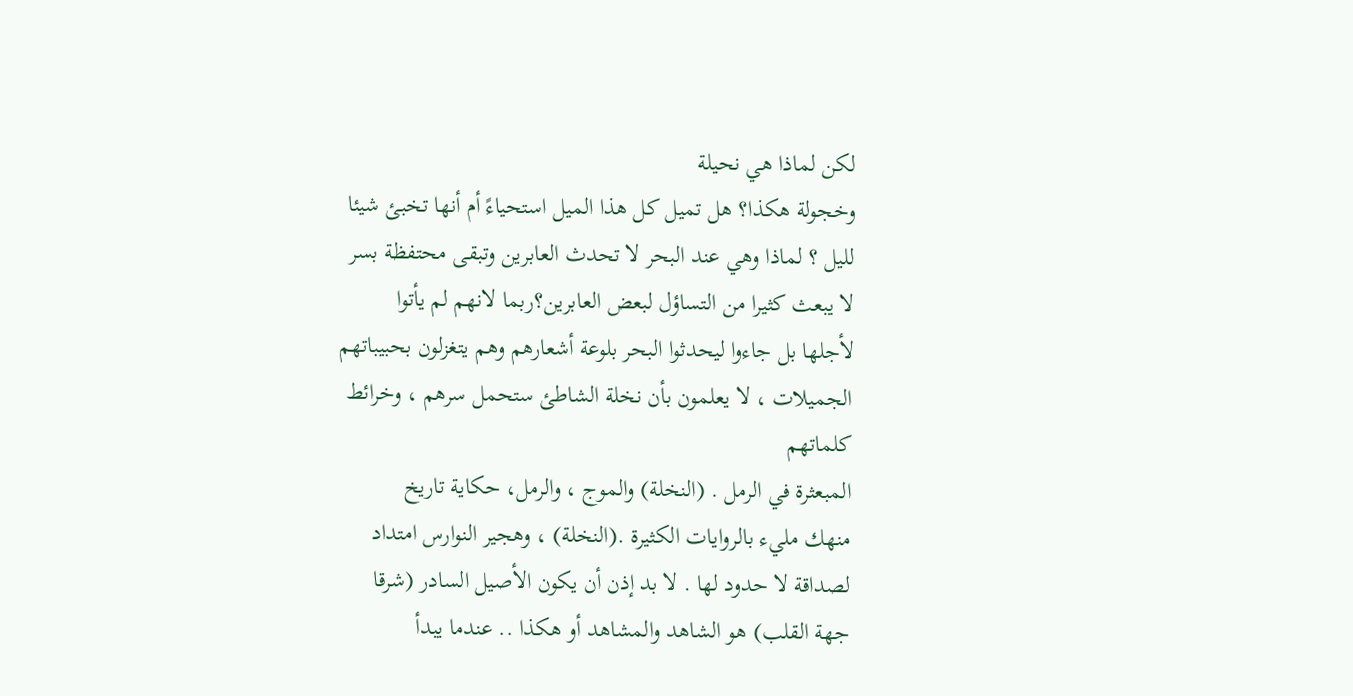لكن لماذا هي نحيلة
وخجولة هكذا؟ هل تميل كل هذا الميل استحياءً أم أنها تخبئ شيئا
لليل ؟ لماذا وهي عند البحر لا تحدث العابرين وتبقى محتفظة بسر
لا يبعث كثيرا من التساؤل لبعض العابرين؟ربما لانهم لم يأتوا
لأجلها بل جاءوا ليحدثوا البحر بلوعة أشعارهم وهم يتغزلون بحبيباتهم
الجميلات ، لا يعلمون بأن نخلة الشاطئ ستحمل سرهم ، وخرائط كلماتهم
المبعثرة في الرمل . (النخلة) والموج ، والرمل، حكاية تاريخ
منهك مليء بالروايات الكثيرة .(النخلة) ، وهجير النوارس امتداد
لصداقة لا حدود لها . لا بد إذن أن يكون الأصيل السادر (شرقا
جهة القلب) هو الشاهد والمشاهد أو هكذا .. عندما يبدأ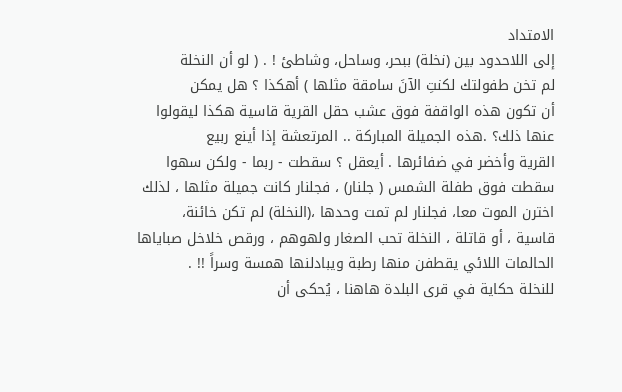الامتداد
إلى اللاحدود بين (نخلة) ببحر، وساحل، وشاطئ ! . ( لو أن النخلة
لم تخن طفولتك لكنتِ الآنَ سامقة مثلها ) أهكذا ؟ هل يمكن
أن تكون هذه الواقفة فوق عشب حقل القرية قاسية هكذا ليقولوا
عنها ذلك؟ .هذه الجميلة المباركة .. المرتعشة إذا أينع ربيع
القرية وأخضر في ضفائرها . أيعقل ؟ سقطت - ربما - ولكن سهوا
سقطت فوق طفلة الشمس ( جلنار) ، فجلنار كانت جميلة مثلها ، لذلك
اخترن الموت معا، فجلنار لم تمت وحدها ،(النخلة) لم تكن خائنة،
قاسية ، أو قاتلة ، النخلة تحب الصغار ولهوهم ، ورقص خلاخل صباياها
الحالمات اللائي يقطفن منها رطبة ويبادلنها همسة وسراً !! .
للنخلة حكاية في قرى البلدة هاهنا ، يُحكى أن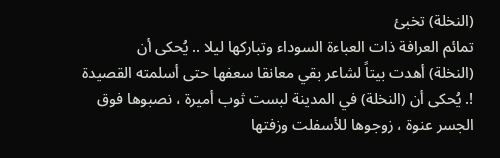(النخلة) تخبئ
تمائم العرافة ذات العباءة السوداء وتباركها ليلا .. يُحكى أن
(النخلة) أهدت بيتاً لشاعر بقي معانقا سعفها حتى أسلمته القصيدة
!. يُحكى أن (النخلة) في المدينة لبست ثوب أميرة ، نصبوها فوق
الجسر عنوة ، زوجوها للأسفلت وزفتها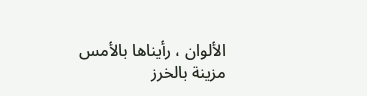الألوان ، رأيناها بالأمس
مزينة بالخرز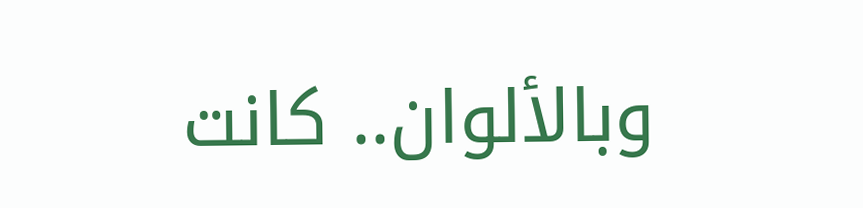وبالألوان.. كانت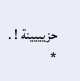حزيييينة ! .
*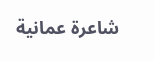شاعرة عمانية